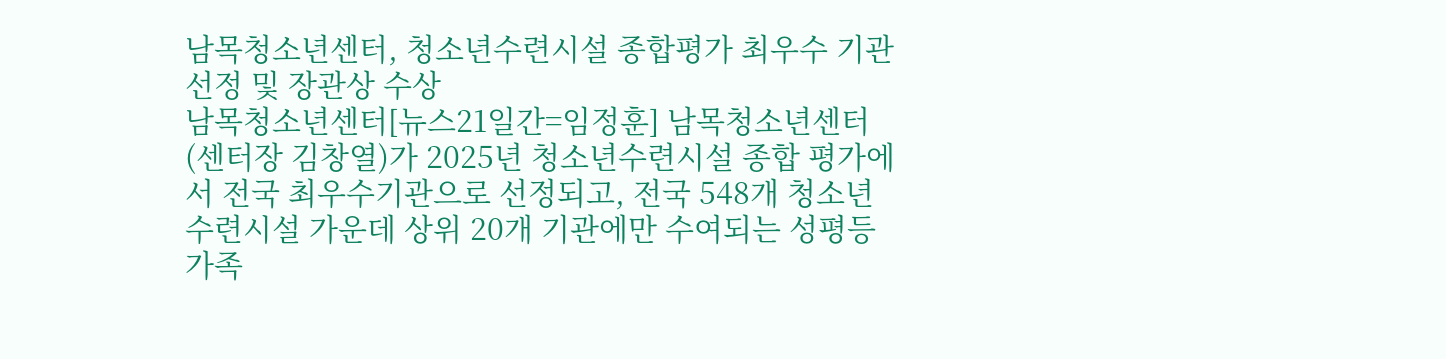남목청소년센터, 청소년수련시설 종합평가 최우수 기관 선정 및 장관상 수상
남목청소년센터[뉴스21일간=임정훈] 남목청소년센터(센터장 김창열)가 2025년 청소년수련시설 종합 평가에서 전국 최우수기관으로 선정되고, 전국 548개 청소년수련시설 가운데 상위 20개 기관에만 수여되는 성평등가족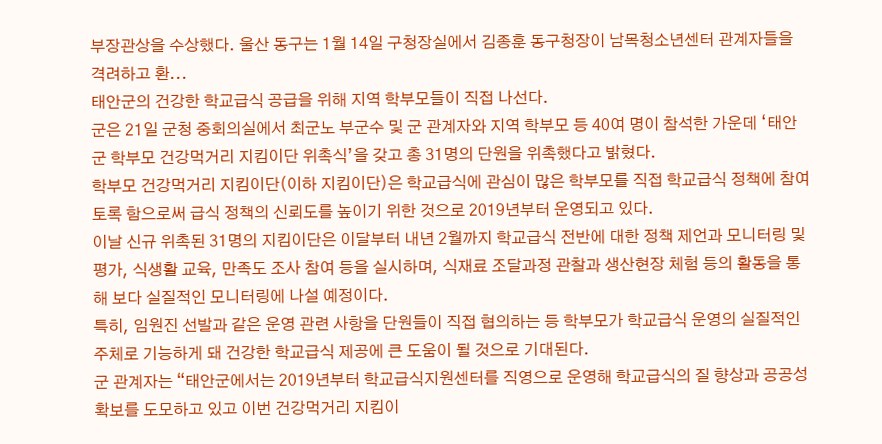부장관상을 수상했다. 울산 동구는 1월 14일 구청장실에서 김종훈 동구청장이 남목청소년센터 관계자들을 격려하고 환...
태안군의 건강한 학교급식 공급을 위해 지역 학부모들이 직접 나선다.
군은 21일 군청 중회의실에서 최군노 부군수 및 군 관계자와 지역 학부모 등 40여 명이 참석한 가운데 ‘태안군 학부모 건강먹거리 지킴이단 위촉식’을 갖고 총 31명의 단원을 위촉했다고 밝혔다.
학부모 건강먹거리 지킴이단(이하 지킴이단)은 학교급식에 관심이 많은 학부모를 직접 학교급식 정책에 참여토록 함으로써 급식 정책의 신뢰도를 높이기 위한 것으로 2019년부터 운영되고 있다.
이날 신규 위촉된 31명의 지킴이단은 이달부터 내년 2월까지 학교급식 전반에 대한 정책 제언과 모니터링 및 평가, 식생활 교육, 만족도 조사 참여 등을 실시하며, 식재료 조달과정 관찰과 생산현장 체험 등의 활동을 통해 보다 실질적인 모니터링에 나설 예정이다.
특히, 임원진 선발과 같은 운영 관련 사항을 단원들이 직접 협의하는 등 학부모가 학교급식 운영의 실질적인 주체로 기능하게 돼 건강한 학교급식 제공에 큰 도움이 될 것으로 기대된다.
군 관계자는 “태안군에서는 2019년부터 학교급식지원센터를 직영으로 운영해 학교급식의 질 향상과 공공성 확보를 도모하고 있고 이번 건강먹거리 지킴이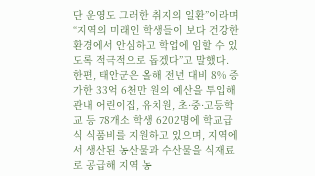단 운영도 그러한 취지의 일환”이라며 “지역의 미래인 학생들이 보다 건강한 환경에서 안심하고 학업에 임할 수 있도록 적극적으로 돕겠다”고 말했다.
한편, 태안군은 올해 전년 대비 8% 증가한 33억 6천만 원의 예산을 투입해 관내 어린이집, 유치원, 초·중·고등학교 등 78개소 학생 6202명에 학교급식 식품비를 지원하고 있으며, 지역에서 생산된 농산물과 수산물을 식재료로 공급해 지역 농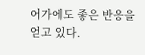어가에도 좋은 반응을 얻고 있다.